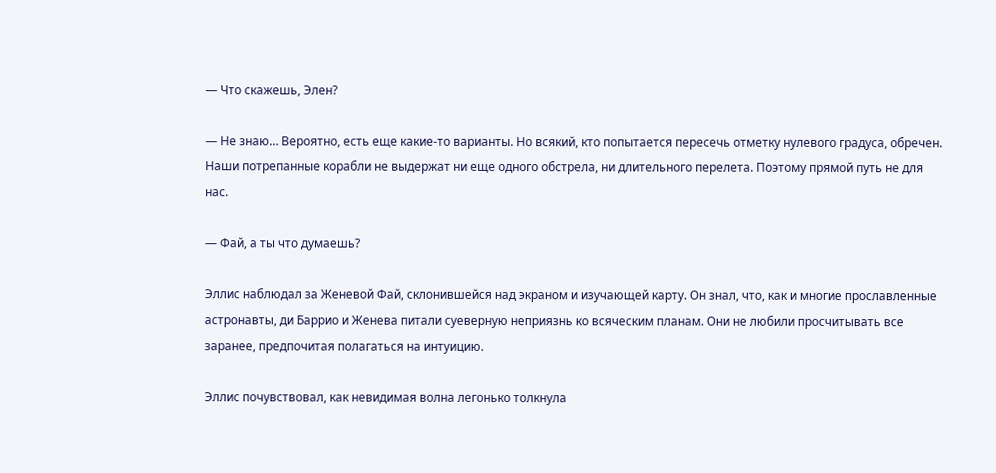— Что скажешь, Элен?

— Не знаю… Вероятно, есть еще какие-то варианты. Но всякий, кто попытается пересечь отметку нулевого градуса, обречен. Наши потрепанные корабли не выдержат ни еще одного обстрела, ни длительного перелета. Поэтому прямой путь не для нас.

— Фай, а ты что думаешь?

Эллис наблюдал за Женевой Фай, склонившейся над экраном и изучающей карту. Он знал, что, как и многие прославленные астронавты, ди Баррио и Женева питали суеверную неприязнь ко всяческим планам. Они не любили просчитывать все заранее, предпочитая полагаться на интуицию.

Эллис почувствовал, как невидимая волна легонько толкнула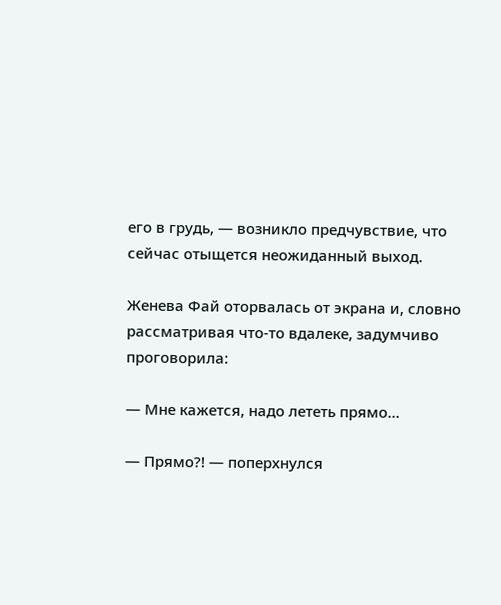его в грудь, — возникло предчувствие, что сейчас отыщется неожиданный выход.

Женева Фай оторвалась от экрана и, словно рассматривая что-то вдалеке, задумчиво проговорила:

— Мне кажется, надо лететь прямо…

— Прямо?! — поперхнулся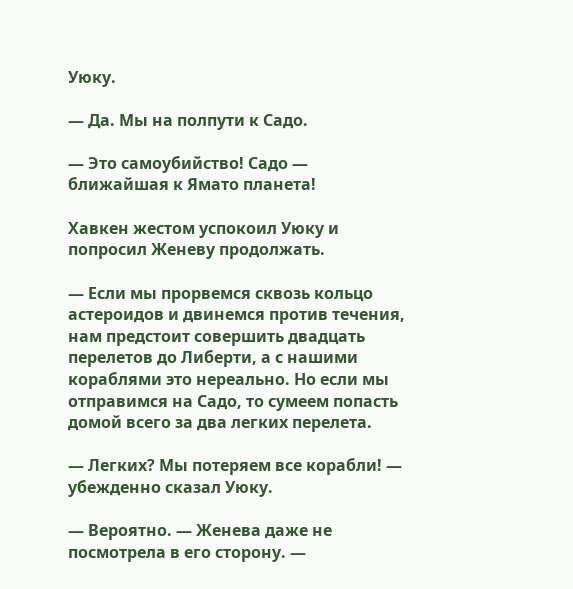Уюку.

— Да. Мы на полпути к Садо.

— Это самоубийство! Садо — ближайшая к Ямато планета!

Хавкен жестом успокоил Уюку и попросил Женеву продолжать.

— Если мы прорвемся сквозь кольцо астероидов и двинемся против течения, нам предстоит совершить двадцать перелетов до Либерти, а с нашими кораблями это нереально. Но если мы отправимся на Садо, то сумеем попасть домой всего за два легких перелета.

— Легких? Мы потеряем все корабли! — убежденно сказал Уюку.

— Вероятно. — Женева даже не посмотрела в его сторону. —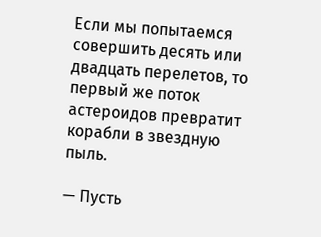Если мы попытаемся совершить десять или двадцать перелетов, то первый же поток астероидов превратит корабли в звездную пыль.

— Пусть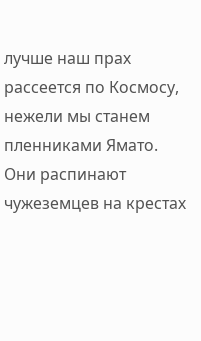лучше наш прах рассеется по Космосу, нежели мы станем пленниками Ямато. Они распинают чужеземцев на крестах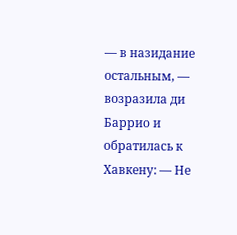— в назидание остальным, — возразила ди Баррио и обратилась к Хавкену: — Не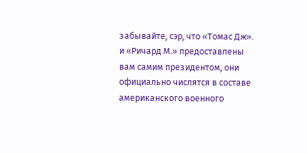забывайте, сэр, что «Томас Дж». и «Ричард М.» предоставлены вам самим президентом, они официально числятся в составе американского военного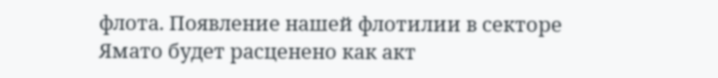флота. Появление нашей флотилии в секторе Ямато будет расценено как акт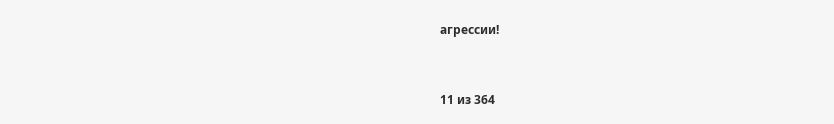агрессии!



11 из 364